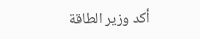أكد وزير الطاقة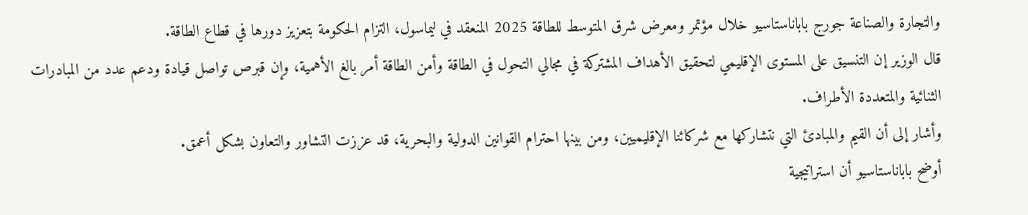والتجارة والصناعة جورج باباناستاسيو خلال مؤتمر ومعرض شرق المتوسط للطاقة 2025 المنعقد في ليماسول، التزام الحكومة بتعزيز دورها في قطاع الطاقة.
قال الوزير إن التنسيق على المستوى الإقليمي لتحقيق الأهداف المشتركة في مجالي التحول في الطاقة وأمن الطاقة أمر بالغ الأهمية، وإن قبرص تواصل قيادة ودعم عدد من المبادرات الثنائية والمتعددة الأطراف.
وأشار إلى أن القيم والمبادئ التي نتشاركها مع شركائنا الإقليميين، ومن بينها احترام القوانين الدولية والبحرية، قد عززت التشاور والتعاون بشكل أعمق.
أوضح باباناستاسيو أن استراتيجية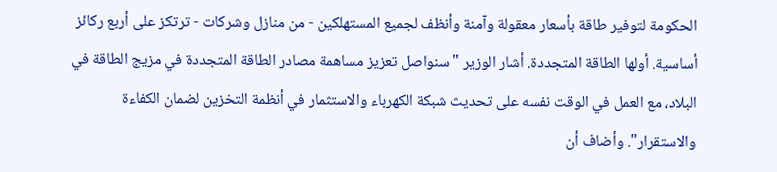الحكومة لتوفير طاقة بأسعار معقولة وآمنة وأنظف لجميع المستهلكين - من منازل وشركات - ترتكز على أربع ركائز أساسية. أولها الطاقة المتجددة. أشار الوزير "سنواصل تعزيز مساهمة مصادر الطاقة المتجددة في مزيج الطاقة في البلاد، مع العمل في الوقت نفسه على تحديث شبكة الكهرباء والاستثمار في أنظمة التخزين لضمان الكفاءة والاستقرار". وأضاف أن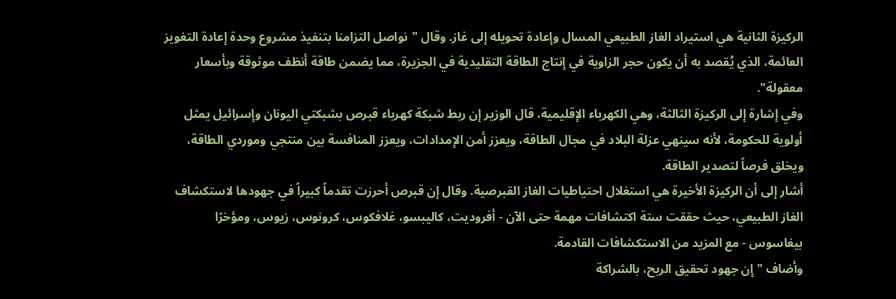الركيزة الثانية هي استيراد الغاز الطبيعي المسال وإعادة تحويله إلى غاز. وقال "نواصل التزامنا بتنفيذ مشروع وحدة إعادة التغويز العائمة، الذي يُقصد به أن يكون حجر الزاوية في إنتاج الطاقة التقليدية في الجزيرة، مما يضمن طاقة أنظف موثوقة وبأسعار معقولة".
وفي إشارة إلى الركيزة الثالثة، وهي الكهرباء الإقليمية، قال الوزير إن ربط شبكة كهرباء قبرص بشبكتي اليونان وإسرائيل يمثل أولوية للحكومة، لأنه سينهي عزلة البلاد في مجال الطاقة، ويعزز أمن الإمدادات، ويعزز المنافسة بين منتجي وموردي الطاقة، ويخلق فرصاً لتصدير الطاقة.
أشار إلى أن الركيزة الأخيرة هي استغلال احتياطيات الغاز القبرصية. وقال إن قبرص أحرزت تقدماً كبيراً في جهودها لاستكشاف الغاز الطبيعي، حيث حققت ستة اكتشافات مهمة حتى الآن - أفروديت، كاليبسو، غلافكوس، كرونوس، زيوس، ومؤخرًا بيغاسوس - مع المزيد من الاستكشافات القادمة.
وأضاف "إن جهود تحقيق الربح، بالشراكة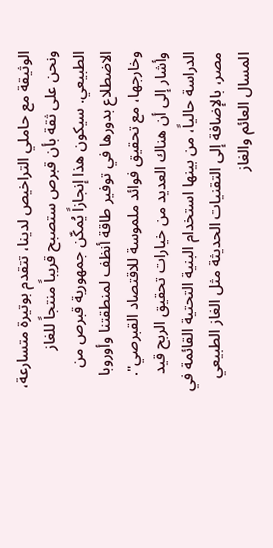الوثيقة مع حاملي التراخيص لدينا، تتقدم بوتيرة متسارعة، ونحن على ثقة بأن قبرص ستصبح قريباً منتجاً للغاز الطبيعي. سيكون هذا إنجازاً يُمكّن جمهورية قبرص من الاضطلاع بدورها في توفير طاقة أنظف لمنطقتنا وأوروبا وخارجها، مع تحقيق فوائد ملموسة للاقتصاد القبرصي".
وأشار إلى أن هناك العديد من خيارات تحقيق الربح قيد الدراسة حالياً، من بينها استخدام البنية التحتية القائمة في مصر، بالإضافة إلى التقنيات الحديثة مثل الغاز الطبيعي المسال العائم والغاز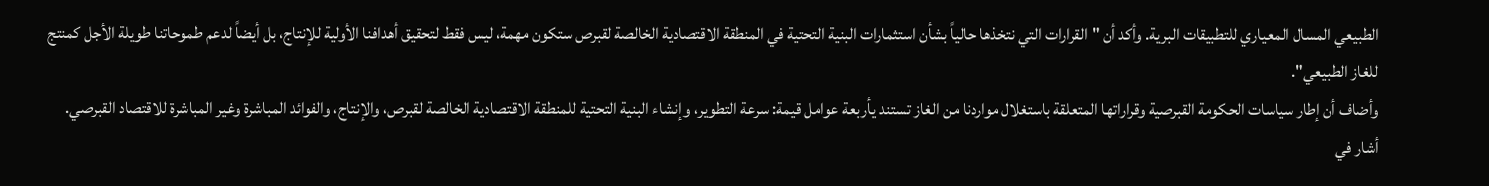الطبيعي المسال المعياري للتطبيقات البرية. وأكد أن "القرارات التي نتخذها حالياً بشأن استثمارات البنية التحتية في المنطقة الاقتصادية الخالصة لقبرص ستكون مهمة، ليس فقط لتحقيق أهدافنا الأولية للإنتاج، بل أيضاً لدعم طموحاتنا طويلة الأجل كمنتج للغاز الطبيعي".
وأضاف أن إطار سياسات الحكومة القبرصية وقراراتها المتعلقة باستغلال مواردنا من الغاز تستند يأربعة عوامل قيمة: سرعة التطوير، وإنشاء البنية التحتية للمنطقة الاقتصادية الخالصة لقبرص، والإنتاج، والفوائد المباشرة وغير المباشرة للاقتصاد القبرصي.
أشار في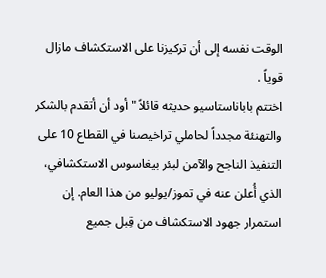الوقت نفسه إلى أن تركيزنا على الاستكشاف مازال قوياً .
اختتم باباناستاسيو حديثه قائلاً "أود أن أتقدم بالشكر والتهنئة مجدداً لحاملي تراخيصنا في القطاع 10 على التنفيذ الناجح والآمن لبئر بيغاسوس الاستكشافي، الذي أُعلن عنه في تموز/يوليو من هذا العام. إن استمرار جهود الاستكشاف من قِبل جميع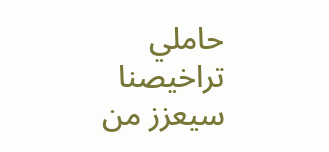حاملي تراخيصنا سيعزز من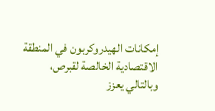إمكانات الهيدروكربون في المنطقة الاقتصادية الخالصة لقبرص، وبالتالي يعزز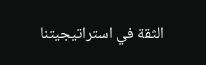الثقة في استراتيجيتنا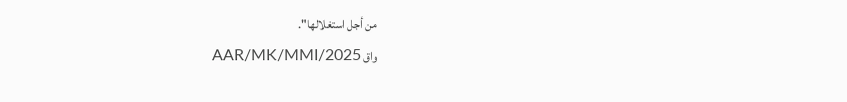من أجل استغلالها".
واق AAR/MK/MMI/2025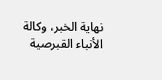نهاية الخبر، وكالة الأنباء القبرصية